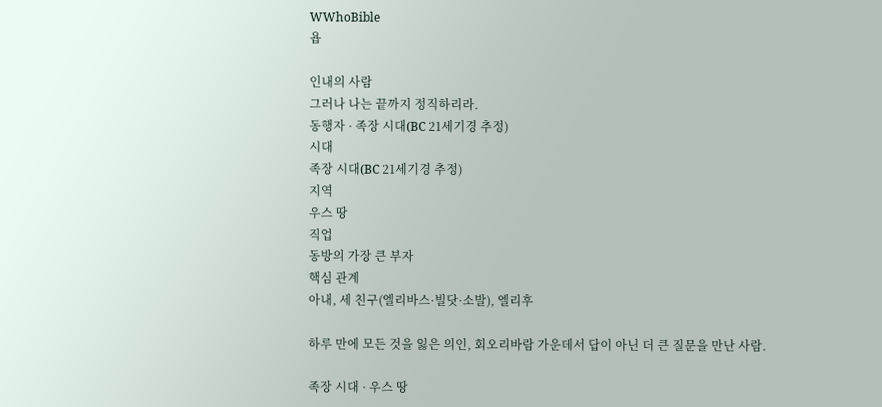WWhoBible
욥

인내의 사람
그러나 나는 끝까지 정직하리라.
동행자 · 족장 시대(BC 21세기경 추정)
시대
족장 시대(BC 21세기경 추정)
지역
우스 땅
직업
동방의 가장 큰 부자
핵심 관계
아내, 세 친구(엘리바스·빌닷·소발), 엘리후

하루 만에 모든 것을 잃은 의인, 회오리바람 가운데서 답이 아닌 더 큰 질문을 만난 사람.

족장 시대 · 우스 땅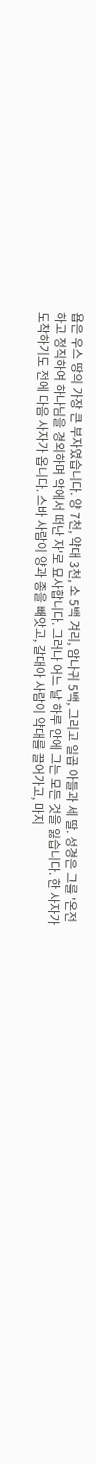욥은 우스 땅의 가장 큰 부자였습니다. 양 7천, 약대 3천, 소 5백 겨리, 암나귀 5백, 그리고 일곱 아들과 세 딸. 성경은 그를 '온전하고 정직하여 하나님을 경외하며 악에서 떠난 자'로 묘사합니다. 그러나 어느 날 하루 안에 그는 모든 것을 잃습니다. 한 사자가 도착하기도 전에 다음 사자가 옵니다. 스바 사람이 양과 종을 빼앗고, 갈대아 사람이 약대를 끌어가고, 마지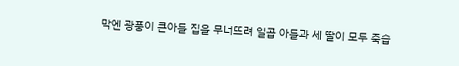막엔 광풍이 큰아들 집을 무너뜨려 일곱 아들과 세 딸이 모두 죽습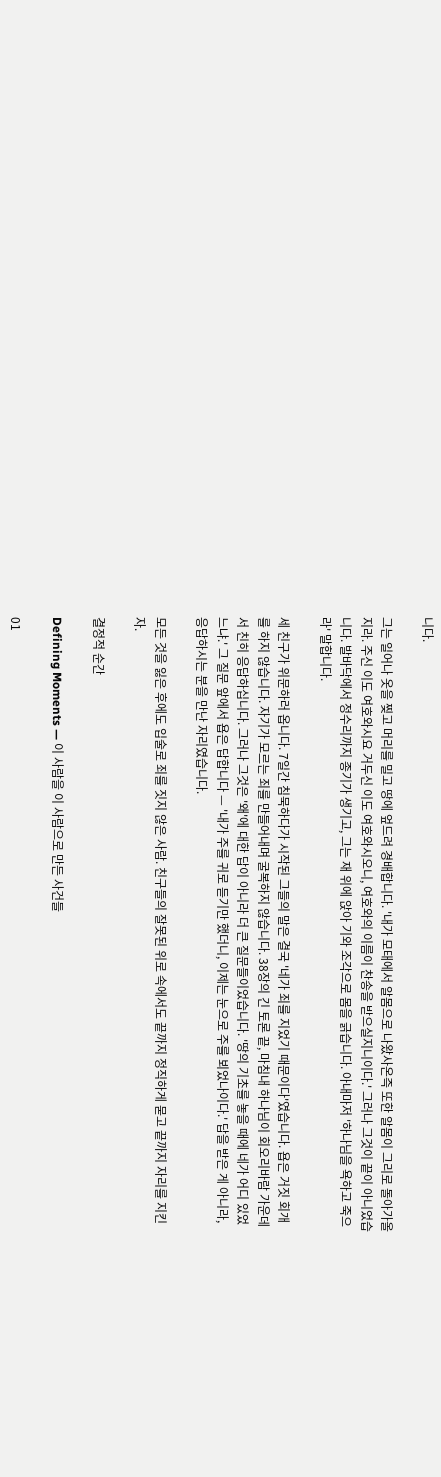니다.

그는 일어나 옷을 찢고 머리를 밀고 땅에 엎드려 경배합니다. '내가 모태에서 알몸으로 나왔사온즉 또한 알몸이 그리로 돌아가올지라. 주신 이도 여호와시요 거두신 이도 여호와시오니, 여호와의 이름이 찬송을 받으실지니이다.' 그러나 그것이 끝이 아니었습니다. 발바닥에서 정수리까지 종기가 생기고, 그는 재 위에 앉아 기와 조각으로 몸을 긁습니다. 아내마저 '하나님을 욕하고 죽으라' 말합니다.

세 친구가 위문하러 옵니다. 7일간 침묵하다가 시작된 그들의 말은 결국 '네가 죄를 지었기 때문이다'였습니다. 욥은 거짓 회개를 하지 않습니다. 자기가 모르는 죄를 만들어내며 굴복하지 않습니다. 38장의 긴 토론 끝, 마침내 하나님이 회오리바람 가운데서 친히 응답하십니다. 그러나 그것은 '왜'에 대한 답이 아니라 더 큰 질문들이었습니다. '땅의 기초를 놓을 때에 네가 어디 있었느냐.' 그 질문 앞에서 욥은 답합니다 — '내가 주를 귀로 듣기만 했더니, 이제는 눈으로 주를 뵈었나이다.' 답을 받은 게 아니라, 응답하시는 분을 만난 자리였습니다.

모든 것을 잃은 후에도 입술로 죄를 짓지 않은 사람. 친구들의 잘못된 위로 속에서도 끝까지 정직하게 묻고 끝까지 자리를 지킨 자.

결정적 순간

Defining Moments — 이 사람을 이 사람으로 만든 사건들

01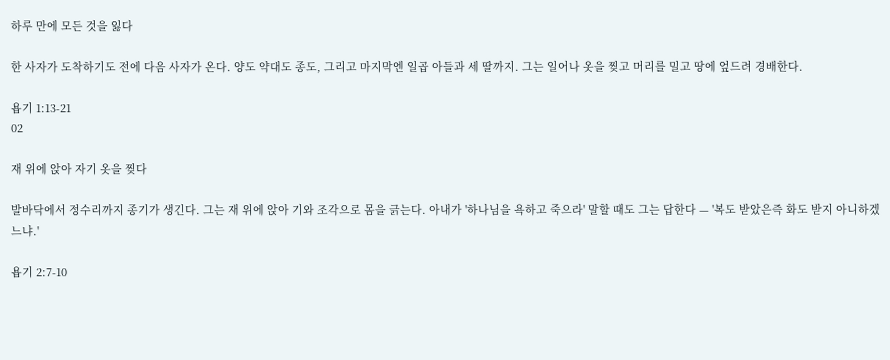하루 만에 모든 것을 잃다

한 사자가 도착하기도 전에 다음 사자가 온다. 양도 약대도 종도, 그리고 마지막엔 일곱 아들과 세 딸까지. 그는 일어나 옷을 찢고 머리를 밀고 땅에 엎드려 경배한다.

욥기 1:13-21
02

재 위에 앉아 자기 옷을 찢다

발바닥에서 정수리까지 종기가 생긴다. 그는 재 위에 앉아 기와 조각으로 몸을 긁는다. 아내가 '하나님을 욕하고 죽으라' 말할 때도 그는 답한다 — '복도 받았은즉 화도 받지 아니하겠느냐.'

욥기 2:7-10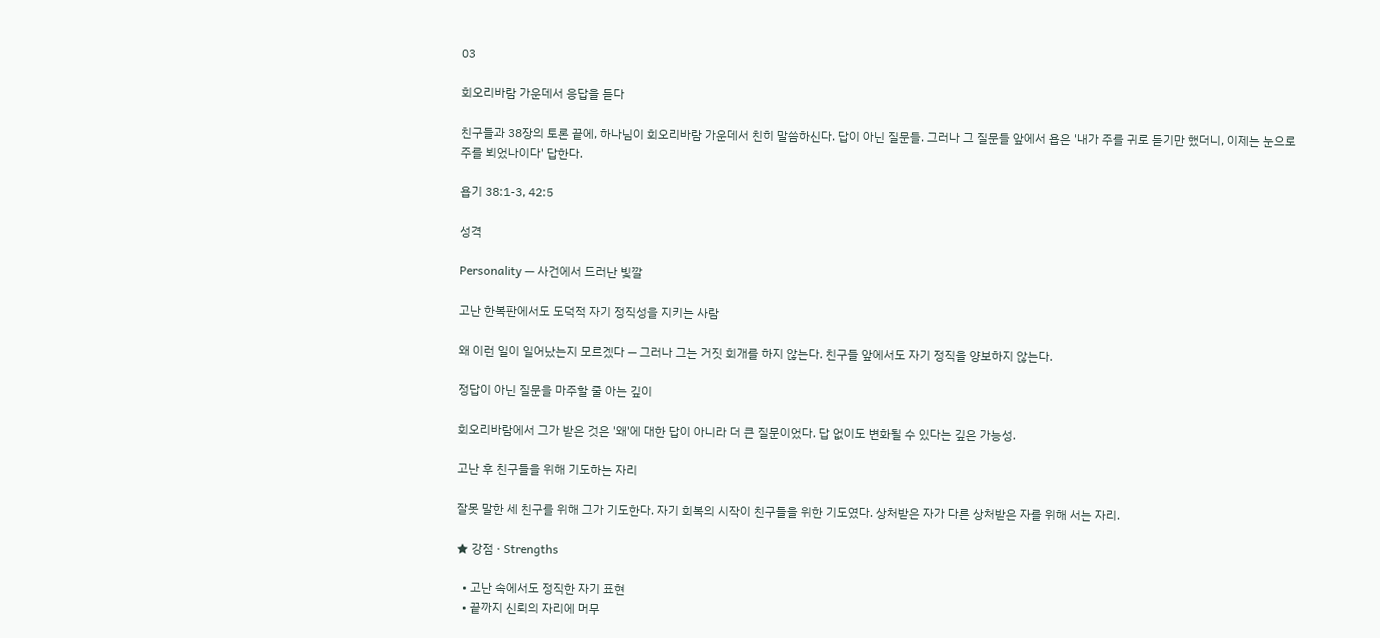03

회오리바람 가운데서 응답을 듣다

친구들과 38장의 토론 끝에, 하나님이 회오리바람 가운데서 친히 말씀하신다. 답이 아닌 질문들. 그러나 그 질문들 앞에서 욥은 '내가 주를 귀로 듣기만 했더니, 이제는 눈으로 주를 뵈었나이다' 답한다.

욥기 38:1-3, 42:5

성격

Personality — 사건에서 드러난 빛깔

고난 한복판에서도 도덕적 자기 정직성을 지키는 사람

왜 이런 일이 일어났는지 모르겠다 — 그러나 그는 거짓 회개를 하지 않는다. 친구들 앞에서도 자기 정직을 양보하지 않는다.

정답이 아닌 질문을 마주할 줄 아는 깊이

회오리바람에서 그가 받은 것은 '왜'에 대한 답이 아니라 더 큰 질문이었다. 답 없이도 변화될 수 있다는 깊은 가능성.

고난 후 친구들을 위해 기도하는 자리

잘못 말한 세 친구를 위해 그가 기도한다. 자기 회복의 시작이 친구들을 위한 기도였다. 상처받은 자가 다른 상처받은 자를 위해 서는 자리.

★ 강점 · Strengths

  • 고난 속에서도 정직한 자기 표현
  • 끝까지 신뢰의 자리에 머무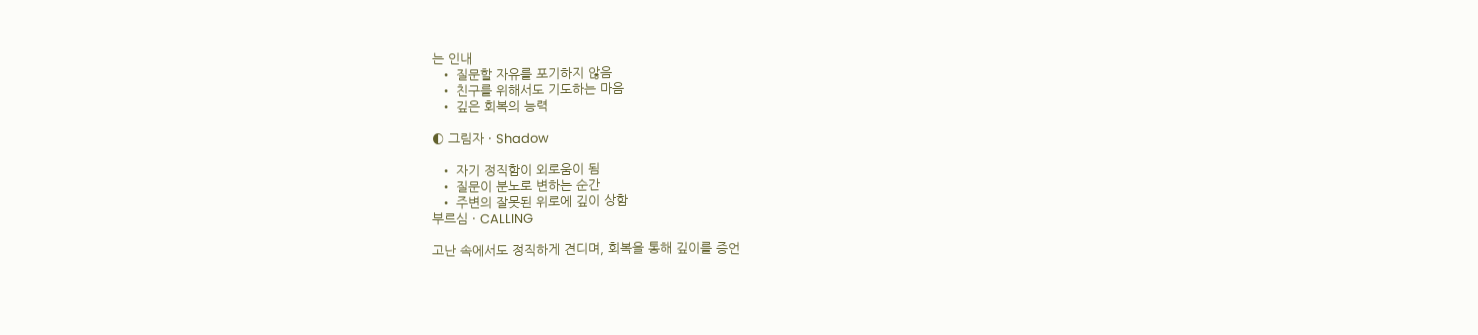는 인내
  • 질문할 자유를 포기하지 않음
  • 친구를 위해서도 기도하는 마음
  • 깊은 회복의 능력

◐ 그림자 · Shadow

  • 자기 정직함이 외로움이 됨
  • 질문이 분노로 변하는 순간
  • 주변의 잘못된 위로에 깊이 상함
부르심 · CALLING

고난 속에서도 정직하게 견디며, 회복을 통해 깊이를 증언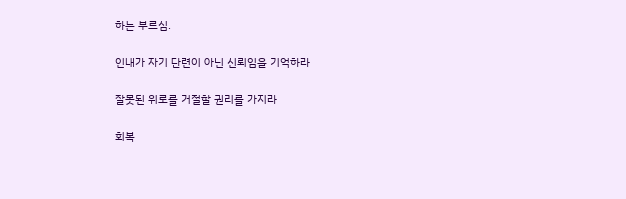하는 부르심.

인내가 자기 단련이 아닌 신뢰임을 기억하라

잘못된 위로를 거절할 권리를 가지라

회복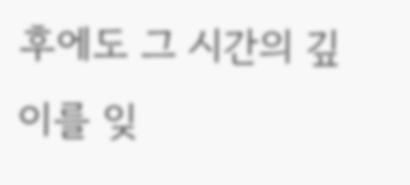후에도 그 시간의 깊이를 잊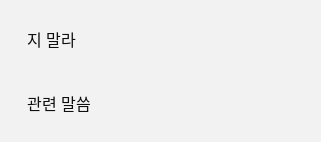지 말라

관련 말씀